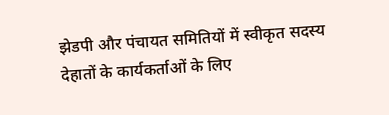झेडपी और पंचायत समितियों में स्वीकृत सदस्य
देहातों के कार्यकर्ताओं के लिए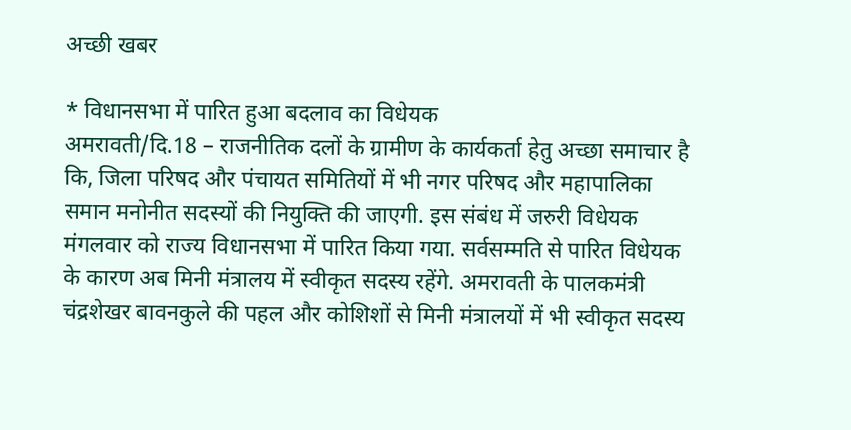अच्छी खबर

* विधानसभा में पारित हुआ बदलाव का विधेयक
अमरावती/दि.18 – राजनीतिक दलों के ग्रामीण के कार्यकर्ता हेतु अच्छा समाचार है कि, जिला परिषद और पंचायत समितियों में भी नगर परिषद और महापालिका समान मनोनीत सदस्यों की नियुक्ति की जाएगी. इस संबंध में जरुरी विधेयक मंगलवार को राज्य विधानसभा में पारित किया गया. सर्वसम्मति से पारित विधेयक के कारण अब मिनी मंत्रालय में स्वीकृत सदस्य रहेंगे. अमरावती के पालकमंत्री चंद्रशेखर बावनकुले की पहल और कोशिशों से मिनी मंत्रालयों में भी स्वीकृत सदस्य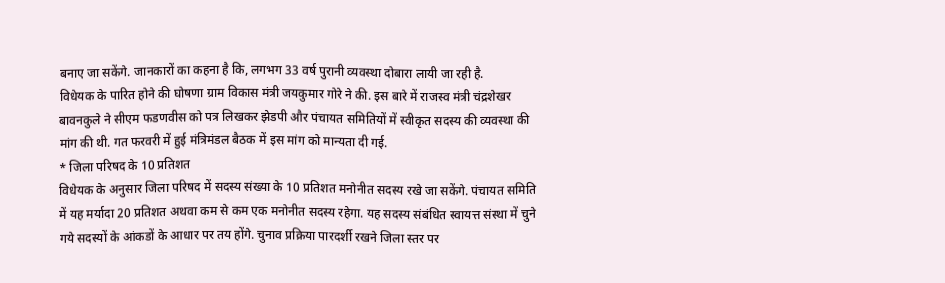बनाए जा सकेंगे. जानकारों का कहना है कि, लगभग 33 वर्ष पुरानी व्यवस्था दोबारा लायी जा रही है.
विधेयक के पारित होने की घोषणा ग्राम विकास मंत्री जयकुमार गोरे ने की. इस बारे में राजस्व मंत्री चंद्रशेखर बावनकुले ने सीएम फडणवीस को पत्र लिखकर झेडपी और पंचायत समितियों में स्वीकृत सदस्य की व्यवस्था की मांग की थी. गत फरवरी में हुई मंत्रिमंडल बैठक में इस मांग को मान्यता दी गई.
* जिला परिषद के 10 प्रतिशत
विधेयक के अनुसार जिला परिषद में सदस्य संख्या के 10 प्रतिशत मनोनीत सदस्य रखे जा सकेंगे. पंचायत समिति में यह मर्यादा 20 प्रतिशत अथवा कम से कम एक मनोनीत सदस्य रहेगा. यह सदस्य संबंधित स्वायत्त संस्था में चुने गये सदस्यों के आंकडों के आधार पर तय होंगे. चुनाव प्रक्रिया पारदर्शी रखने जिला स्तर पर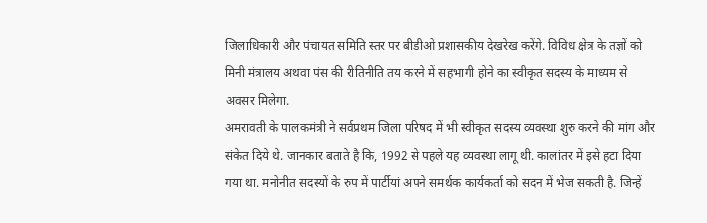जिलाधिकारी और पंचायत समिति स्तर पर बीडीओ प्रशासकीय देखरेख करेंगे. विविध क्षेत्र के तज्ञों को मिनी मंत्रालय अथवा पंस की रीतिनीति तय करने में सहभागी होने का स्वीकृत सदस्य के माध्यम से अवसर मिलेगा.
अमरावती के पालकमंत्री ने सर्वप्रथम जिला परिषद में भी स्वीकृत सदस्य व्यवस्था शुरु करने की मांग और संकेत दिये थे. जानकार बताते है कि, 1992 से पहले यह व्यवस्था लागू थी. कालांतर में इसे हटा दिया गया था. मनोनीत सदस्यों के रुप में पार्टीयां अपने समर्थक कार्यकर्ता को सदन में भेज सकती है. जिन्हें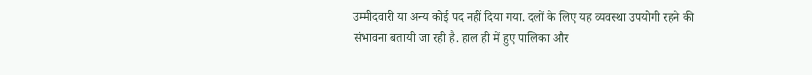उम्मीदवारी या अन्य कोई पद नहीं दिया गया. दलों के लिए यह व्यवस्था उपयोगी रहने की संभावना बतायी जा रही है. हाल ही में हुए पालिका और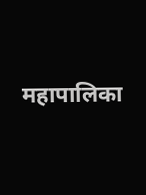महापालिका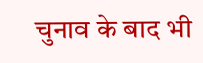चुनाव के बाद भी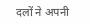दलों ने अपनी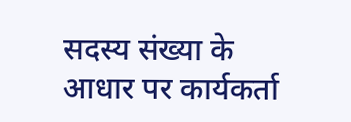सदस्य संख्या के आधार पर कार्यकर्ता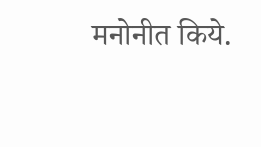मनोनीत किये.